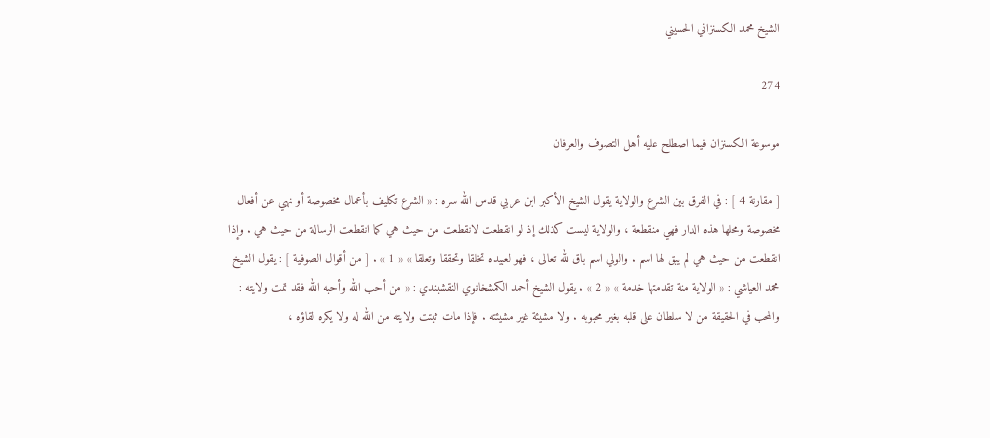الشيخ محمد الكسنزاني الحسيني

274

موسوعة الكسنزان فيما اصطلح عليه أهل التصوف والعرفان

[ مقارنة 4 ] : في الفرق بين الشرع والولاية يقول الشيخ الأكبر ابن عربي قدس الله سره : « الشرع تكليف بأعمال مخصوصة أو نهي عن أفعال مخصوصة ومحلها هذه الدار فهي منقطعة ، والولاية ليست كذلك إذ لو انقطعت لانقطعت من حيث هي كما انقطعت الرسالة من حيث هي . وإذا انقطعت من حيث هي لم يبق لها اسم . والولي اسم باق لله تعالى ، فهو لعبيده تخلقا وتحققا وتعلقا » « 1 » . [ من أقوال الصوفية ] : يقول الشيخ محمد العياشي : « الولاية منة تقدمتها خدمة » « 2 » . يقول الشيخ أحمد الكمشخانوي النقشبندي : « من أحب الله وأحبه الله فقد تمت ولايته : والمحب في الحقيقة من لا سلطان على قلبه بغير محبوبه . ولا مشيئة غير مشيئته . فإذا مات ثبتت ولايته من الله له ولا يكره لقاؤه ،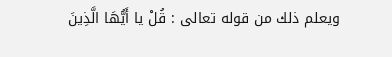ويعلم ذلك من قوله تعالى : قُلْ يا أَيُّهَا الَّذِينَ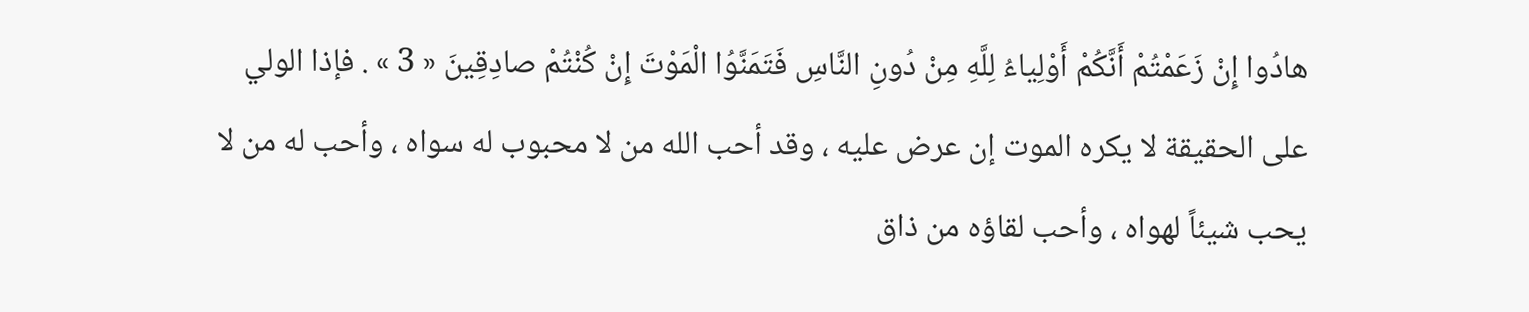هادُوا إِنْ زَعَمْتُمْ أَنَّكُمْ أَوْلِياءُ لِلَّهِ مِنْ دُونِ النَّاسِ فَتَمَنَّوُا الْمَوْتَ إِنْ كُنْتُمْ صادِقِينَ « 3 » . فإذا الولي على الحقيقة لا يكره الموت إن عرض عليه ، وقد أحب الله من لا محبوب له سواه ، وأحب له من لا يحب شيئاً لهواه ، وأحب لقاؤه من ذاق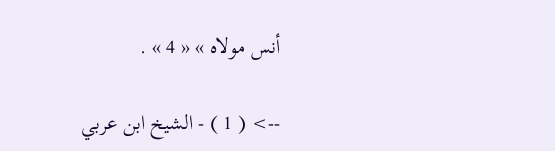أنس مولاه » « 4 » .

--> ( 1 ) - الشيخ ابن عربي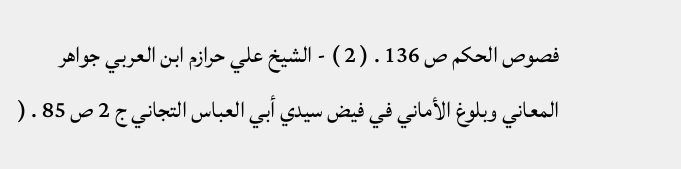فصوص الحكم ص 136 . ( 2 ) - الشيخ علي حرازم ابن العربي جواهر المعاني وبلوغ الأماني في فيض سيدي أبي العباس التجاني ج 2 ص 85 . (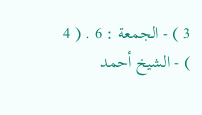3 ) - الجمعة : 6 . ( 4 ) - الشيخ أحمد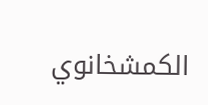الكمشخانوي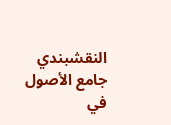النقشبندي جامع الأصول في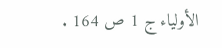الأولياء ج 1 ص 164 .